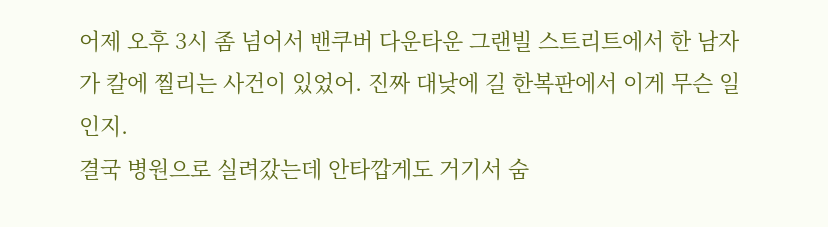어제 오후 3시 좀 넘어서 밴쿠버 다운타운 그랜빌 스트리트에서 한 남자가 칼에 찔리는 사건이 있었어. 진짜 대낮에 길 한복판에서 이게 무슨 일인지.
결국 병원으로 실려갔는데 안타깝게도 거기서 숨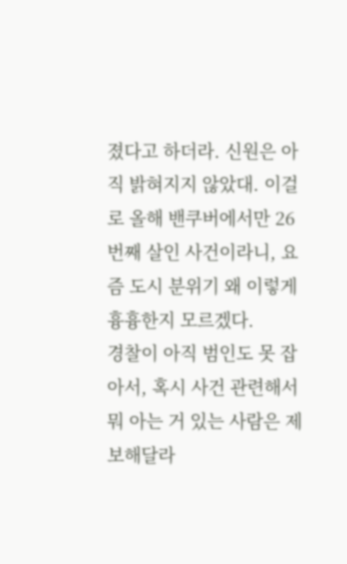졌다고 하더라. 신원은 아직 밝혀지지 않았대. 이걸로 올해 밴쿠버에서만 26번째 살인 사건이라니, 요즘 도시 분위기 왜 이렇게 흉흉한지 모르겠다.
경찰이 아직 범인도 못 잡아서, 혹시 사건 관련해서 뭐 아는 거 있는 사람은 제보해달라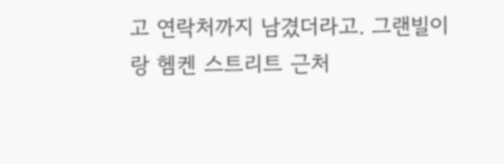고 연락처까지 남겼더라고. 그랜빌이랑 헴켄 스트리트 근처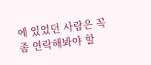에 있었던 사람은 꼭 좀 연락해봐야 할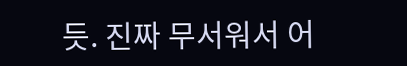듯. 진짜 무서워서 어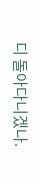디 돌아다니겠나.